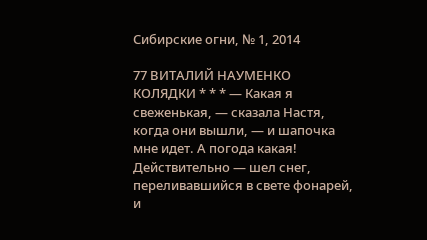Сибирские огни, № 1, 2014

77 ВИТАЛИЙ НАУМЕНКО КОЛЯДКИ * * * — Какая я свеженькая, — сказала Настя, когда они вышли, — и шапочка мне идет. А погода какая! Действительно — шел снег, переливавшийся в свете фонарей, и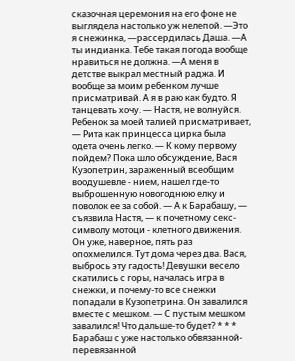сказочная церемония на его фоне не выглядела настолько уж нелепой. —Это я снежинка, —рассердилась Даша. —А ты индианка. Тебе такая погода вообще нравиться не должна. —А меня в детстве выкрал местный раджа. И вообще за моим ребенком лучше присматривай. А я в раю как будто. Я танцевать хочу. — Настя, не волнуйся. Ребенок за моей талией присматривает, — Рита как принцесса цирка была одета очень легко. — К кому первому пойдем? Пока шло обсуждение, Вася Кузопетрин, зараженный всеобщим воодушевле - нием, нашел где-то выброшенную новогоднюю елку и поволок ее за собой. — А к Барабашу, — съязвила Настя, — к почетному секс-символу мотоци - клетного движения. Он уже, наверное, пять раз опохмелился. Тут дома через два. Вася, выбрось эту гадость! Девушки весело скатились с горы, началась игра в снежки, и почему-то все снежки попадали в Кузопетрина. Он завалился вместе с мешком. — С пустым мешком завалился! Что дальше-то будет? * * * Барабаш с уже настолько обвязанной-перевязанной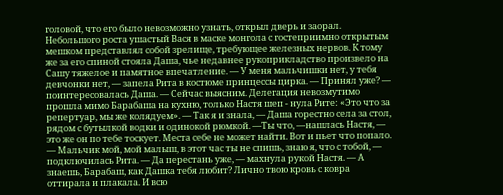головой, что его было невозможно узнать, открыл дверь и заорал. Небольшого роста ушастый Вася в маске монгола с гостеприимно открытым мешком представлял собой зрелище, требующее железных нервов. К тому же за его спиной стояла Даша, чье недавнее рукоприкладство произвело на Сашу тяжелое и памятное впечатление. — У меня мальчишки нет, у тебя девчонки нет, — запела Рита в костюме принцессы цирка. — Принял уже? — поинтересовалась Даша. — Сейчас выясним. Делегация невозмутимо прошла мимо Барабаша на кухню, только Настя шеп - нула Рите: «Это что за репертуар, мы же колядуем». — Так я и знала, — Даша горестно села за стол, рядом с бутылкой водки и одинокой рюмкой. —Ты что, —нашлась Настя, — это же он по тебе тоскует. Места себе не может найти. Вот и пьет что попало. — Мальчик мой, мой малыш, в этот час ты не спишь, знаю я, что с тобой, — подключилась Рита. — Да перестань уже, — махнула рукой Настя. — А знаешь, Барабаш, как Дашка тебя любит? Лично твою кровь с ковра оттирала и плакала. И всю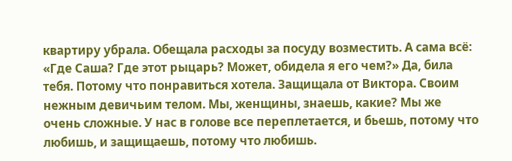квартиру убрала. Обещала расходы за посуду возместить. А сама всё: «Где Саша? Где этот рыцарь? Может, обидела я его чем?» Да, била тебя. Потому что понравиться хотела. Защищала от Виктора. Своим нежным девичьим телом. Мы, женщины, знаешь, какие? Мы же очень сложные. У нас в голове все переплетается, и бьешь, потому что любишь, и защищаешь, потому что любишь.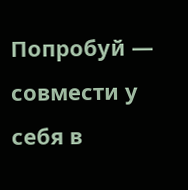Попробуй — совмести у себя в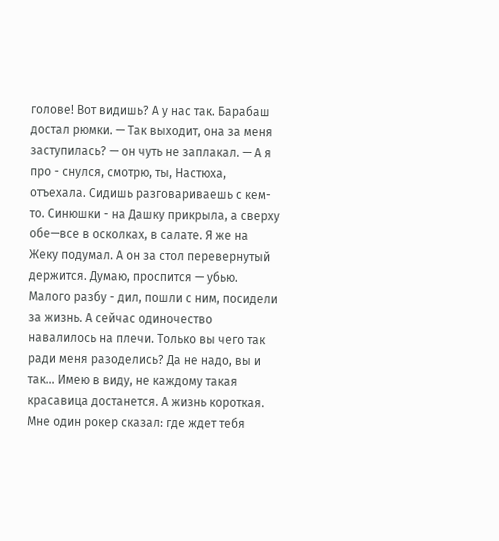голове! Вот видишь? А у нас так. Барабаш достал рюмки. — Так выходит, она за меня заступилась? — он чуть не заплакал. — А я про - снулся, смотрю, ты, Настюха, отъехала. Сидишь разговариваешь с кем-то. Синюшки - на Дашку прикрыла, а сверху обе—все в осколках, в салате. Я же на Жеку подумал. А он за стол перевернутый держится. Думаю, проспится — убью. Малого разбу - дил, пошли с ним, посидели за жизнь. А сейчас одиночество навалилось на плечи. Только вы чего так ради меня разоделись? Да не надо, вы и так… Имею в виду, не каждому такая красавица достанется. А жизнь короткая. Мне один рокер сказал: где ждет тебя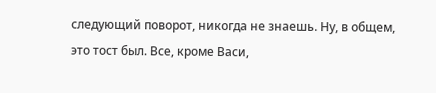следующий поворот, никогда не знаешь. Ну, в общем, это тост был. Все, кроме Васи,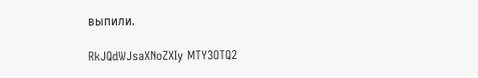выпили.

RkJQdWJsaXNoZXIy MTY3OTQ2